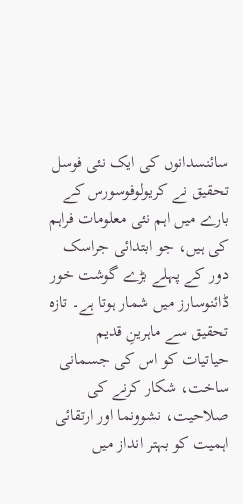سائنسدانوں کی ایک نئی فوسل تحقیق نے کریولوفوسورس کے بارے میں اہم نئی معلومات فراہم کی ہیں، جو ابتدائی جراسک دور کے پہلے بڑے گوشت خور ڈائنوسارز میں شمار ہوتا ہے۔ تازہ تحقیق سے ماہرینِ قدیم حیاتیات کو اس کی جسمانی ساخت، شکار کرنے کی صلاحیت، نشوونما اور ارتقائی اہمیت کو بہتر انداز میں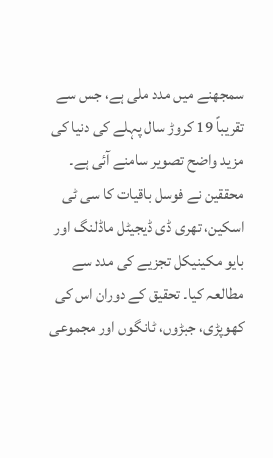سمجھنے میں مدد ملی ہے، جس سے تقریباً 19 کروڑ سال پہلے کی دنیا کی مزید واضح تصویر سامنے آئی ہے۔
محققین نے فوسل باقیات کا سی ٹی اسکین، تھری ڈی ڈیجیٹل ماڈلنگ اور بایو مکینیکل تجزیے کی مدد سے مطالعہ کیا۔ تحقیق کے دوران اس کی کھوپڑی، جبڑوں، ٹانگوں اور مجموعی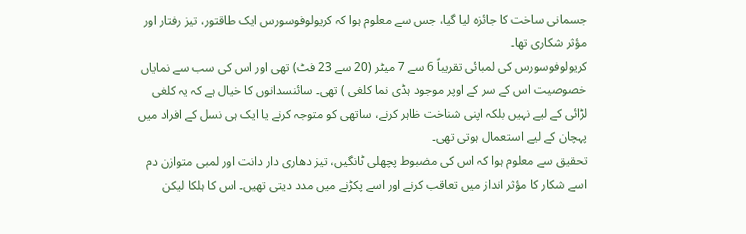جسمانی ساخت کا جائزہ لیا گیا، جس سے معلوم ہوا کہ کریولوفوسورس ایک طاقتور، تیز رفتار اور مؤثر شکاری تھا۔
کریولوفوسورس کی لمبائی تقریباً 6 سے 7 میٹر (20 سے 23 فٹ) تھی اور اس کی سب سے نمایاں خصوصیت اس کے سر کے اوپر موجود ہڈی نما کلغی ) تھی۔ سائنسدانوں کا خیال ہے کہ یہ کلغی لڑائی کے لیے نہیں بلکہ اپنی شناخت ظاہر کرنے، ساتھی کو متوجہ کرنے یا ایک ہی نسل کے افراد میں پہچان کے لیے استعمال ہوتی تھی۔
تحقیق سے معلوم ہوا کہ اس کی مضبوط پچھلی ٹانگیں، تیز دھاری دار دانت اور لمبی متوازن دم اسے شکار کا مؤثر انداز میں تعاقب کرنے اور اسے پکڑنے میں مدد دیتی تھیں۔ اس کا ہلکا لیکن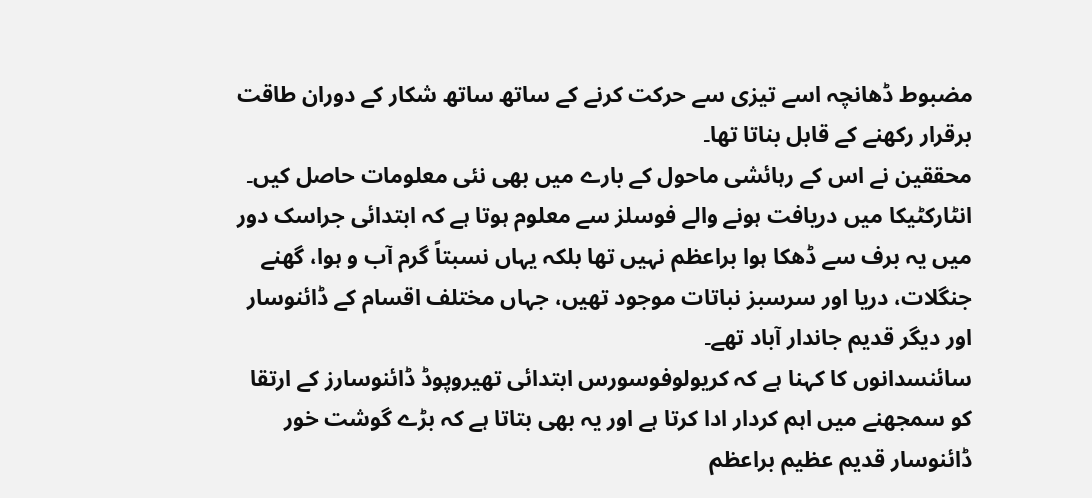مضبوط ڈھانچہ اسے تیزی سے حرکت کرنے کے ساتھ ساتھ شکار کے دوران طاقت برقرار رکھنے کے قابل بناتا تھا۔
محققین نے اس کے رہائشی ماحول کے بارے میں بھی نئی معلومات حاصل کیں۔ انٹارکٹیکا میں دریافت ہونے والے فوسلز سے معلوم ہوتا ہے کہ ابتدائی جراسک دور میں یہ برف سے ڈھکا ہوا براعظم نہیں تھا بلکہ یہاں نسبتاً گرم آب و ہوا، گھنے جنگلات، دریا اور سرسبز نباتات موجود تھیں، جہاں مختلف اقسام کے ڈائنوسار اور دیگر قدیم جاندار آباد تھے۔
سائنسدانوں کا کہنا ہے کہ کریولوفوسورس ابتدائی تھیروپوڈ ڈائنوسارز کے ارتقا کو سمجھنے میں اہم کردار ادا کرتا ہے اور یہ بھی بتاتا ہے کہ بڑے گوشت خور ڈائنوسار قدیم عظیم براعظم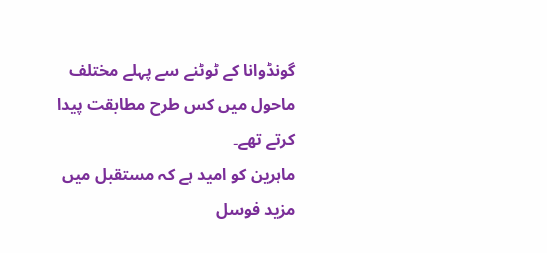گونڈوانا کے ٹوٹنے سے پہلے مختلف ماحول میں کس طرح مطابقت پیدا کرتے تھے۔
ماہرین کو امید ہے کہ مستقبل میں مزید فوسل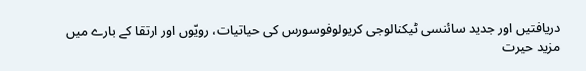دریافتیں اور جدید سائنسی ٹیکنالوجی کریولوفوسورس کی حیاتیات، رویّوں اور ارتقا کے بارے میں مزید حیرت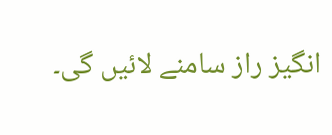انگیز راز سامنے لائیں گی۔